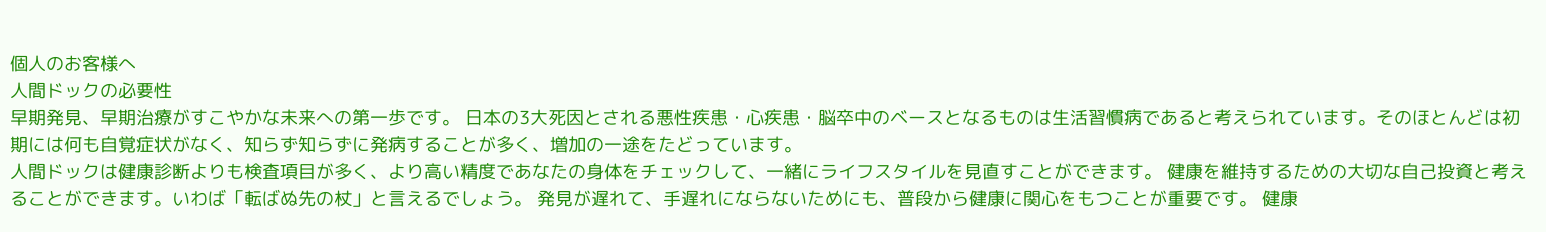個人のお客様へ
人間ドックの必要性
早期発見、早期治療がすこやかな未来への第一歩です。 日本の3大死因とされる悪性疾患・心疾患・脳卒中のベースとなるものは生活習慣病であると考えられています。そのほとんどは初期には何も自覚症状がなく、知らず知らずに発病することが多く、増加の一途をたどっています。
人間ドックは健康診断よりも検査項目が多く、より高い精度であなたの身体をチェックして、一緒にライフスタイルを見直すことができます。 健康を維持するための大切な自己投資と考えることができます。いわば「転ばぬ先の杖」と言えるでしょう。 発見が遅れて、手遅れにならないためにも、普段から健康に関心をもつことが重要です。 健康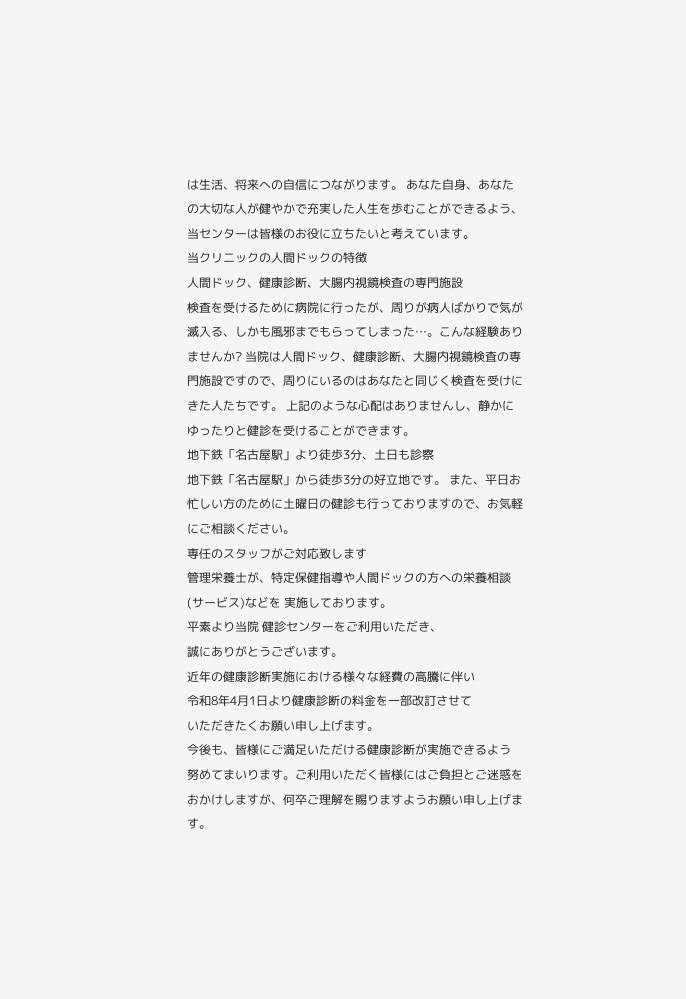は生活、将来への自信につながります。 あなた自身、あなたの大切な人が健やかで充実した人生を歩むことができるよう、当センターは皆様のお役に立ちたいと考えています。
当クリニックの人間ドックの特徴
人間ドック、健康診断、大腸内視鏡検査の専門施設
検査を受けるために病院に行ったが、周りが病人ばかりで気が滅入る、しかも風邪までもらってしまった…。こんな経験ありませんか? 当院は人間ドック、健康診断、大腸内視鏡検査の専門施設ですので、周りにいるのはあなたと同じく検査を受けにきた人たちです。 上記のような心配はありませんし、静かにゆったりと健診を受けることができます。
地下鉄「名古屋駅」より徒歩3分、土日も診察
地下鉄「名古屋駅」から徒歩3分の好立地です。 また、平日お忙しい方のために土曜日の健診も行っておりますので、お気軽にご相談ください。
専任のスタッフがご対応致します
管理栄養士が、特定保健指導や人間ドックの方への栄養相談(サービス)などを 実施しております。
平素より当院 健診センターをご利用いただき、
誠にありがとうございます。
近年の健康診断実施における様々な経費の高騰に伴い
令和8年4月1日より健康診断の料金を一部改訂させて
いただきたくお願い申し上げます。
今後も、皆様にご満足いただける健康診断が実施できるよう
努めてまいります。ご利用いただく皆様にはご負担とご迷惑を
おかけしますが、何卒ご理解を賜りますようお願い申し上げます。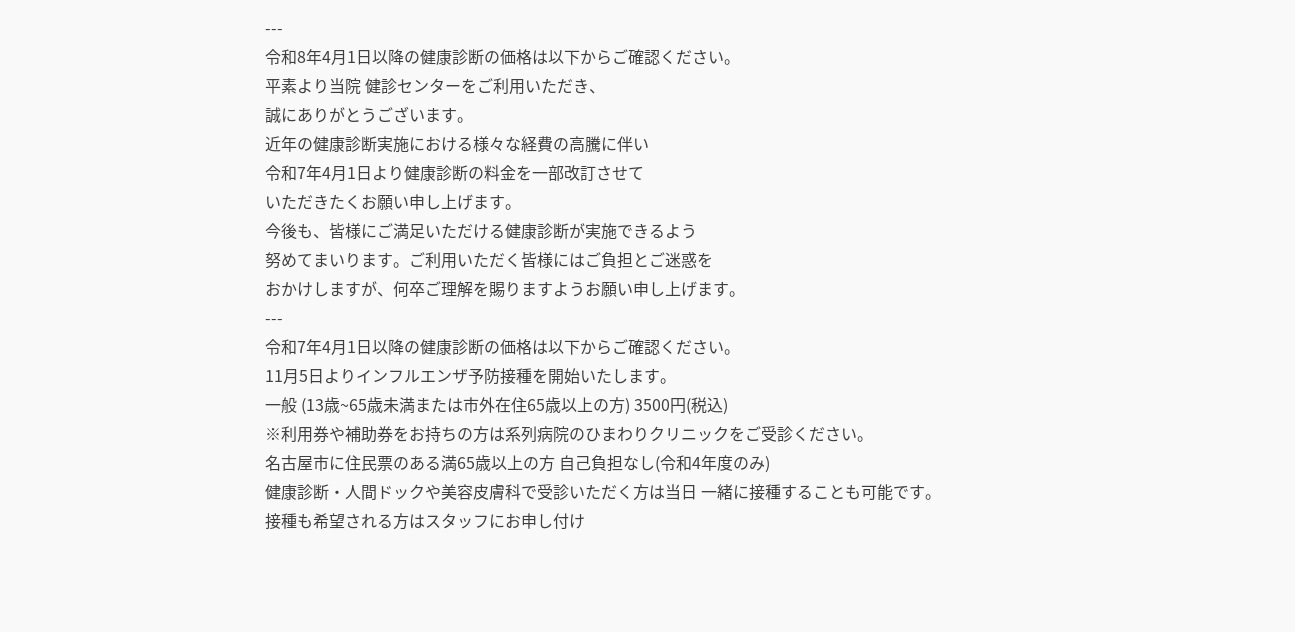---
令和8年4月1日以降の健康診断の価格は以下からご確認ください。
平素より当院 健診センターをご利用いただき、
誠にありがとうございます。
近年の健康診断実施における様々な経費の高騰に伴い
令和7年4月1日より健康診断の料金を一部改訂させて
いただきたくお願い申し上げます。
今後も、皆様にご満足いただける健康診断が実施できるよう
努めてまいります。ご利用いただく皆様にはご負担とご迷惑を
おかけしますが、何卒ご理解を賜りますようお願い申し上げます。
---
令和7年4月1日以降の健康診断の価格は以下からご確認ください。
11月5日よりインフルエンザ予防接種を開始いたします。
一般 (13歳~65歳未満または市外在住65歳以上の方) 3500円(税込)
※利用券や補助券をお持ちの方は系列病院のひまわりクリニックをご受診ください。
名古屋市に住民票のある満65歳以上の方 自己負担なし(令和4年度のみ)
健康診断・人間ドックや美容皮膚科で受診いただく方は当日 一緒に接種することも可能です。
接種も希望される方はスタッフにお申し付け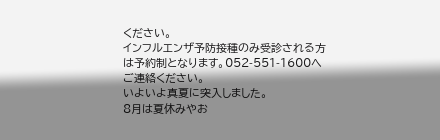ください。
インフルエンザ予防接種のみ受診される方は予約制となります。052-551-1600へご連絡ください。
いよいよ真夏に突入しました。
8月は夏休みやお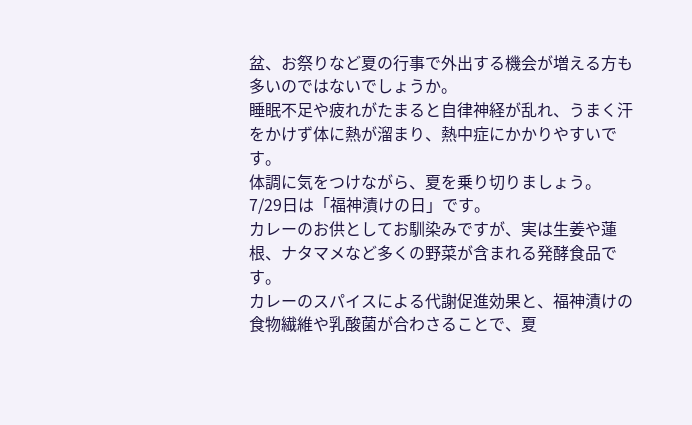盆、お祭りなど夏の行事で外出する機会が増える方も多いのではないでしょうか。
睡眠不足や疲れがたまると自律神経が乱れ、うまく汗をかけず体に熱が溜まり、熱中症にかかりやすいです。
体調に気をつけながら、夏を乗り切りましょう。
7/29日は「福神漬けの日」です。
カレーのお供としてお馴染みですが、実は生姜や蓮根、ナタマメなど多くの野菜が含まれる発酵食品です。
カレーのスパイスによる代謝促進効果と、福神漬けの食物繊維や乳酸菌が合わさることで、夏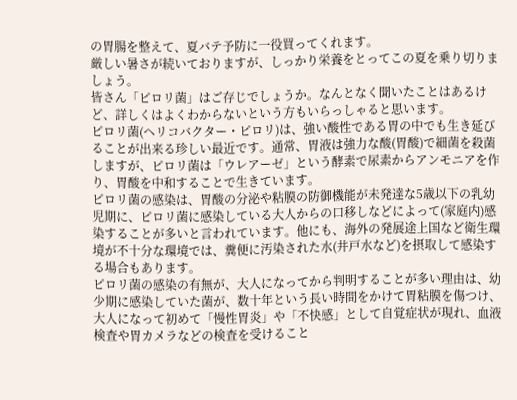の胃腸を整えて、夏バテ予防に一役買ってくれます。
厳しい暑さが続いておりますが、しっかり栄養をとってこの夏を乗り切りましょう。
皆さん「ピロリ菌」はご存じでしょうか。なんとなく聞いたことはあるけど、詳しくはよくわからないという方もいらっしゃると思います。
ピロリ菌(ヘリコバクター・ピロリ)は、強い酸性である胃の中でも生き延びることが出来る珍しい最近です。通常、胃液は強力な酸(胃酸)で細菌を殺菌しますが、ピロリ菌は「ウレアーゼ」という酵素で尿素からアンモニアを作り、胃酸を中和することで生きています。
ピロリ菌の感染は、胃酸の分泌や粘膜の防御機能が未発達な5歳以下の乳幼児期に、ピロリ菌に感染している大人からの口移しなどによって(家庭内)感染することが多いと言われています。他にも、海外の発展途上国など衛生環境が不十分な環境では、糞便に汚染された水(井戸水など)を摂取して感染する場合もあります。
ピロリ菌の感染の有無が、大人になってから判明することが多い理由は、幼少期に感染していた菌が、数十年という長い時間をかけて胃粘膜を傷つけ、大人になって初めて「慢性胃炎」や「不快感」として自覚症状が現れ、血液検査や胃カメラなどの検査を受けること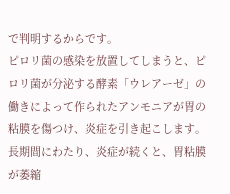で判明するからです。
ピロリ菌の感染を放置してしまうと、ピロリ菌が分泌する酵素「ウレアーゼ」の働きによって作られたアンモニアが胃の粘膜を傷つけ、炎症を引き起こします。長期間にわたり、炎症が続くと、胃粘膜が萎縮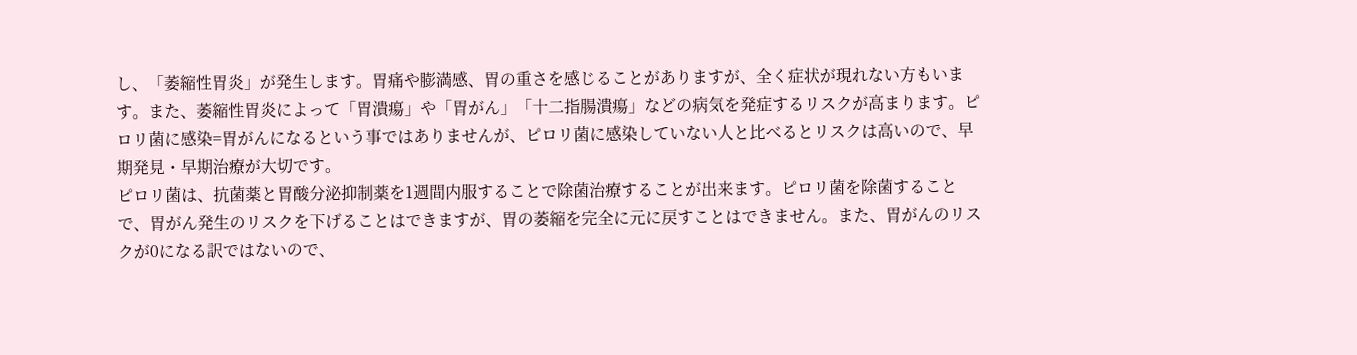し、「萎縮性胃炎」が発生します。胃痛や膨満感、胃の重さを感じることがありますが、全く症状が現れない方もいます。また、萎縮性胃炎によって「胃潰瘍」や「胃がん」「十二指腸潰瘍」などの病気を発症するリスクが高まります。ピロリ菌に感染=胃がんになるという事ではありませんが、ピロリ菌に感染していない人と比べるとリスクは高いので、早期発見・早期治療が大切です。
ピロリ菌は、抗菌薬と胃酸分泌抑制薬を1週間内服することで除菌治療することが出来ます。ピロリ菌を除菌することで、胃がん発生のリスクを下げることはできますが、胃の萎縮を完全に元に戻すことはできません。また、胃がんのリスクが0になる訳ではないので、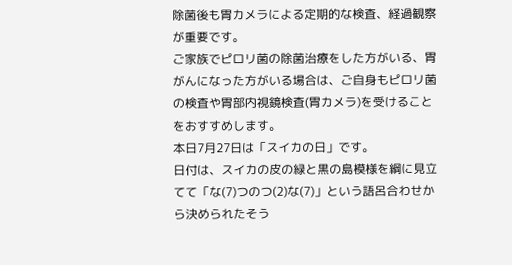除菌後も胃カメラによる定期的な検査、経過観察が重要です。
ご家族でピロリ菌の除菌治療をした方がいる、胃がんになった方がいる場合は、ご自身もピロリ菌の検査や胃部内視鏡検査(胃カメラ)を受けることをおすすめします。
本日7月27日は「スイカの日」です。
日付は、スイカの皮の緑と黒の島模様を綱に見立てて「な(7)つのつ(2)な(7)」という語呂合わせから決められたそう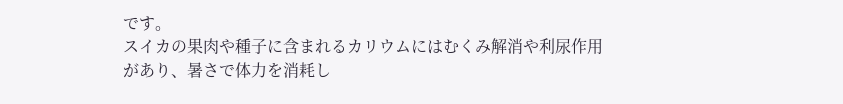です。
スイカの果肉や種子に含まれるカリウムにはむくみ解消や利尿作用があり、暑さで体力を消耗し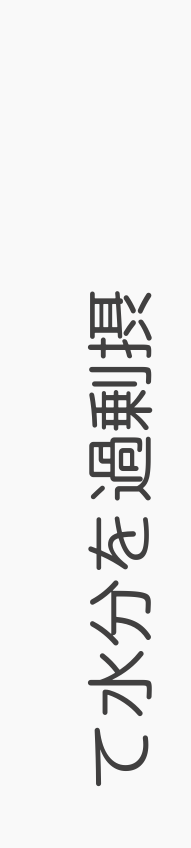て水分を過剰摂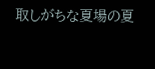取しがちな夏場の夏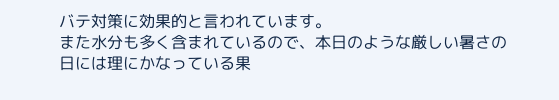バテ対策に効果的と言われています。
また水分も多く含まれているので、本日のような厳しい暑さの日には理にかなっている果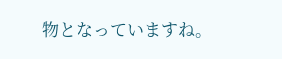物となっていますね。